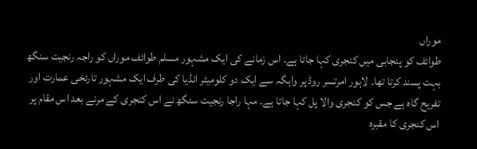موراں
طوائف کو پنجابی میں کنجری کہا جاتا ہے۔ اس زمانے کی ایک مشہور مسلم طوائف موراں کو راجہ رنجیت سنگھ بہت پسند کرتا تھا۔ لاہور امرتسر روڈ پر واہگہ سے ایک دو کلومیٹر انڈیا کی طرف ایک مشہور تارئخی عمارت اور تفریح گاہ ہے جس کو کنجری والا پل کہا جاتا ہے۔ مہا راجا رنجیت سنگھ نے اس کنجری کے مرنے بعد اس مقام پر اس کنجری کا مقبرہ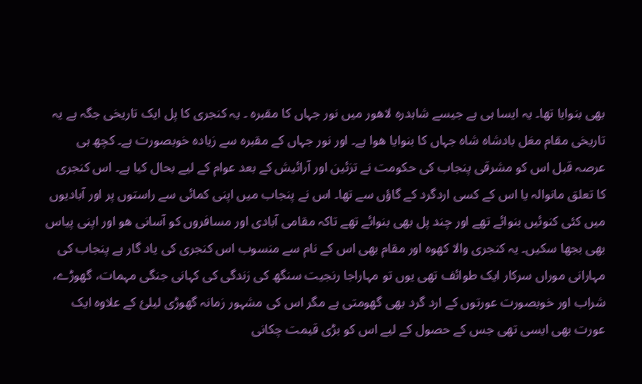بھی بنوایا تھا۔ یہ ایسا ہی ہے جیسے شاہدرہ لاھور میں نور جہاں کا مقبرہ ۔ یہ کنجری کا پل ایک تاریخی جگہ ہے یہ تاریخی مقام مغل بادشاہ شاہ جہاں کا بنوایا ھوا ہے۔ اور نور جہاں کے مقبرہ سے زیادہ خوبصورت ہے۔ کچھ ہی عرصہ قبل اس کو مشرقی پنجاب کی حکومت نے تزئین اور آرائیش کے بعد عوام کے لیے بحال کیا ہے۔ اس کنجری کا تعلق مانوالہ یا اس کے کسی اردگرد کے گاؤں سے تھا۔ اس نے پنجاب میں اپنی کمائی سے راستوں پر اور آبادیوں میں کئی کنوئیں بنوائے تھے اور چند پل بھی بنوائے تھے تاکہ مقامی آبادی اور مسافروں کو آسانی ھو اور اپنی پیاس بھی بجھا سکیں۔ یہ کنجری والا کھوہ اور مقام بھی اس کے نام سے منسوب اس کنجری کی یاد گار ہے پنجاب کی مہارانی موراں سرکار ایک طوائف تھی یوں تو مہاراجا رنجیت سنگھ کی زندگی کی کہانی جنگی مہمات، گھوڑے، شراب اور خوبصورت عورتوں کے ارد گرد بھی گھومتی ہے مگر اس کی مشہور زمانہ گھوڑی لیلئ کے علاوہ ایک عورت بھی ایسی تھی جس کے حصول کے لیے اس کو بڑی قیمت چکانی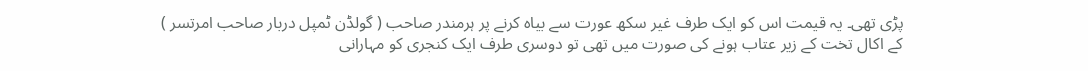پڑی تھی۔ یہ قیمت اس کو ایک طرف غیر سکھ عورت سے بیاہ کرنے پر ہرمندر صاحب ( گولڈن ٹمپل دربار صاحب امرتسر ) کے اکال تخت کے زیر عتاب ہونے کی صورت میں تھی تو دوسری طرف ایک کنجری کو مہارانی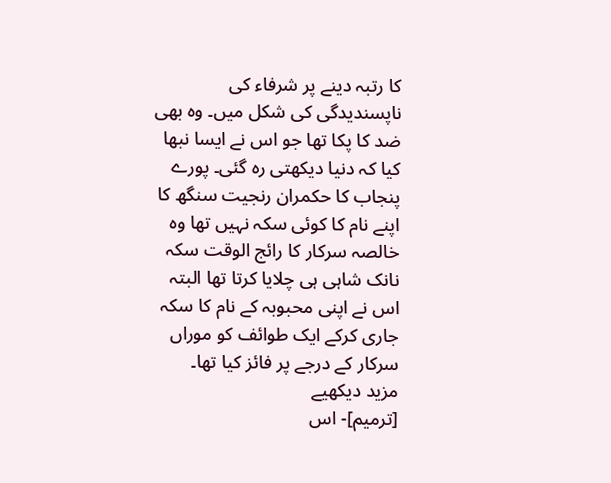کا رتبہ دینے پر شرفاء کی ناپسندیدگی کی شکل میں۔ وہ بھی ضد کا پکا تھا جو اس نے ایسا نبھا کیا کہ دنیا دیکھتی رہ گئی۔ پورے پنجاب کا حکمران رنجیت سنگھ کا اپنے نام کا کوئی سکہ نہیں تھا وہ خالصہ سرکار کا رائج الوقت سکہ نانک شاہی ہی چلایا کرتا تھا البتہ اس نے اپنی محبوبہ کے نام کا سکہ جاری کرکے ایک طوائف کو موراں سرکار کے درجے پر فائز کیا تھا۔
مزید دیکھیے
[ترمیم]- اس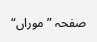صفحہ ”موراں“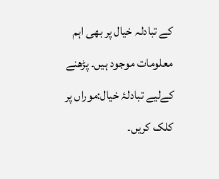کے تبادلہ خیال پر بھی اہم معلومات موجود ہیں۔ پڑھنے کےلیے تبادلۂ خیال:موراں پر کلک کریں۔